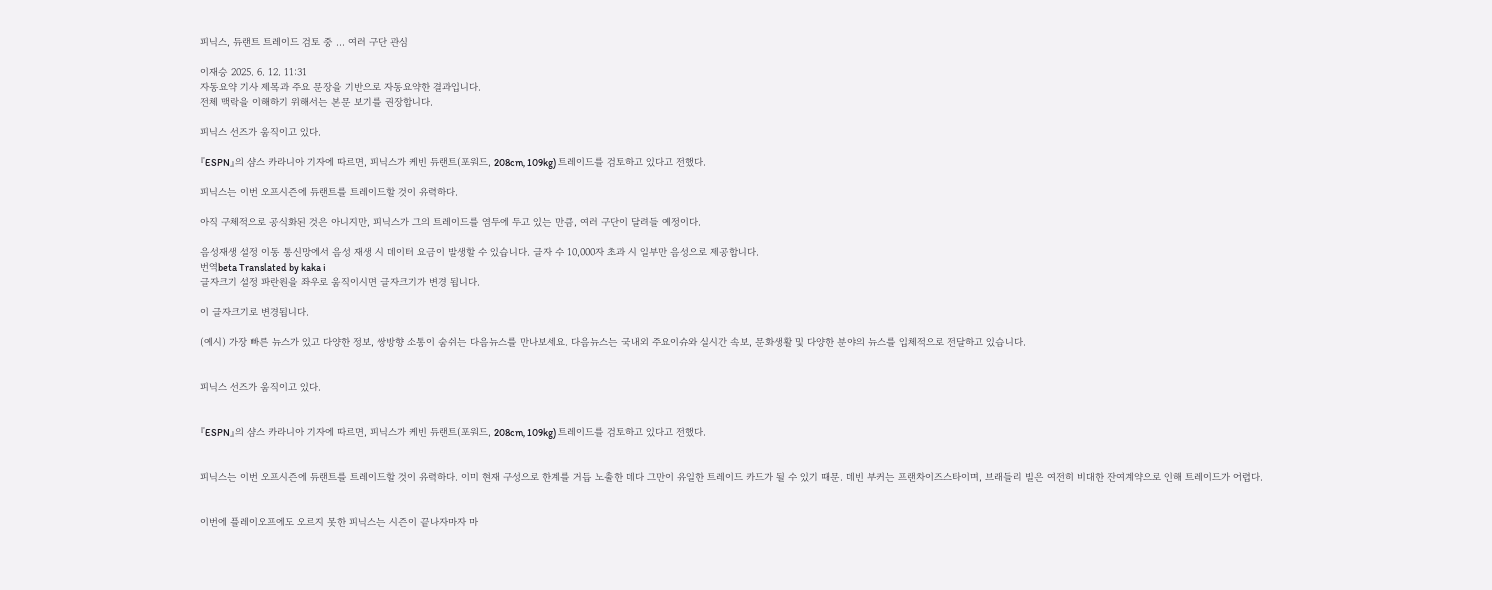피닉스, 듀랜트 트레이드 검토 중 ... 여러 구단 관심

이재승 2025. 6. 12. 11:31
자동요약 기사 제목과 주요 문장을 기반으로 자동요약한 결과입니다.
전체 맥락을 이해하기 위해서는 본문 보기를 권장합니다.

피닉스 선즈가 움직이고 있다.

『ESPN』의 샴스 카라니아 기자에 따르면, 피닉스가 케빈 듀랜트(포워드, 208cm, 109kg) 트레이드를 검토하고 있다고 전했다.

피닉스는 이번 오프시즌에 듀랜트를 트레이드할 것이 유력하다.

아직 구체적으로 공식화된 것은 아니지만, 피닉스가 그의 트레이드를 염두에 두고 있는 만큼, 여러 구단이 달려들 예정이다.

음성재생 설정 이동 통신망에서 음성 재생 시 데이터 요금이 발생할 수 있습니다. 글자 수 10,000자 초과 시 일부만 음성으로 제공합니다.
번역beta Translated by kaka i
글자크기 설정 파란원을 좌우로 움직이시면 글자크기가 변경 됩니다.

이 글자크기로 변경됩니다.

(예시) 가장 빠른 뉴스가 있고 다양한 정보, 쌍방향 소통이 숨쉬는 다음뉴스를 만나보세요. 다음뉴스는 국내외 주요이슈와 실시간 속보, 문화생활 및 다양한 분야의 뉴스를 입체적으로 전달하고 있습니다.


피닉스 선즈가 움직이고 있다.


『ESPN』의 샴스 카라니아 기자에 따르면, 피닉스가 케빈 듀랜트(포워드, 208cm, 109kg) 트레이드를 검토하고 있다고 전했다.


피닉스는 이번 오프시즌에 듀랜트를 트레이드할 것이 유력하다. 이미 현재 구성으로 한계를 거듭 노출한 데다 그만이 유일한 트레이드 카드가 될 수 있기 때문. 데빈 부커는 프랜차이즈스타이며, 브래들리 빌은 여전히 비대한 잔여계약으로 인해 트레이드가 어렵다.


이번에 플레이오프에도 오르지 못한 피닉스는 시즌이 끝나자마자 마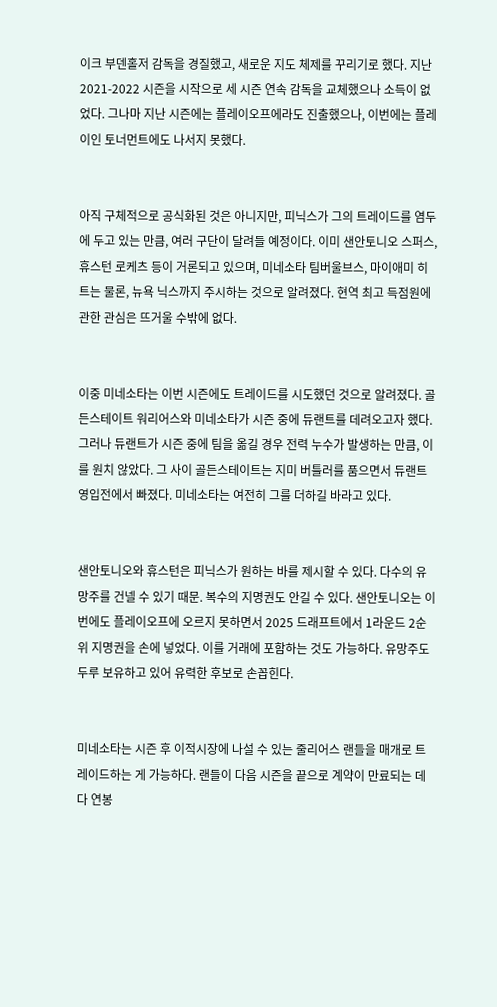이크 부덴홀저 감독을 경질했고, 새로운 지도 체제를 꾸리기로 했다. 지난 2021-2022 시즌을 시작으로 세 시즌 연속 감독을 교체했으나 소득이 없었다. 그나마 지난 시즌에는 플레이오프에라도 진출했으나, 이번에는 플레이인 토너먼트에도 나서지 못했다.


아직 구체적으로 공식화된 것은 아니지만, 피닉스가 그의 트레이드를 염두에 두고 있는 만큼, 여러 구단이 달려들 예정이다. 이미 샌안토니오 스퍼스, 휴스턴 로케츠 등이 거론되고 있으며, 미네소타 팀버울브스, 마이애미 히트는 물론, 뉴욕 닉스까지 주시하는 것으로 알려졌다. 현역 최고 득점원에 관한 관심은 뜨거울 수밖에 없다.


이중 미네소타는 이번 시즌에도 트레이드를 시도했던 것으로 알려졌다. 골든스테이트 워리어스와 미네소타가 시즌 중에 듀랜트를 데려오고자 했다. 그러나 듀랜트가 시즌 중에 팀을 옮길 경우 전력 누수가 발생하는 만큼, 이를 원치 않았다. 그 사이 골든스테이트는 지미 버틀러를 품으면서 듀랜트 영입전에서 빠졌다. 미네소타는 여전히 그를 더하길 바라고 있다.


샌안토니오와 휴스턴은 피닉스가 원하는 바를 제시할 수 있다. 다수의 유망주를 건넬 수 있기 때문. 복수의 지명권도 안길 수 있다. 샌안토니오는 이번에도 플레이오프에 오르지 못하면서 2025 드래프트에서 1라운드 2순위 지명권을 손에 넣었다. 이를 거래에 포함하는 것도 가능하다. 유망주도 두루 보유하고 있어 유력한 후보로 손꼽힌다.


미네소타는 시즌 후 이적시장에 나설 수 있는 줄리어스 랜들을 매개로 트레이드하는 게 가능하다. 랜들이 다음 시즌을 끝으로 계약이 만료되는 데다 연봉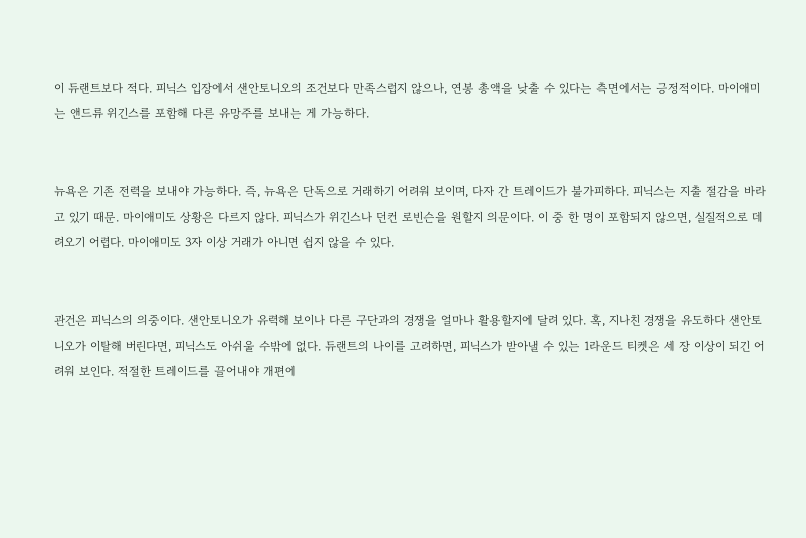이 듀랜트보다 적다. 피닉스 입장에서 샌안토니오의 조건보다 만족스럽지 않으나, 연봉 총액을 낮출 수 있다는 측면에서는 긍정적이다. 마이애미는 앤드류 위긴스를 포함해 다른 유망주를 보내는 게 가능하다.


뉴욕은 기존 전력을 보내야 가능하다. 즉, 뉴욕은 단독으로 거래하기 어려워 보이며, 다자 간 트레이드가 불가피하다. 피닉스는 지출 절감을 바라고 있기 때문. 마이애미도 상황은 다르지 않다. 피닉스가 위긴스나 던컨 로빈슨을 원할지 의문이다. 이 중 한 명이 포함되지 않으면, 실질적으로 데려오기 어렵다. 마이애미도 3자 이상 거래가 아니면 쉽지 않을 수 있다.


관건은 피닉스의 의중이다. 샌안토니오가 유력해 보이나 다른 구단과의 경쟁을 얼마나 활용할지에 달려 있다. 혹, 지나친 경쟁을 유도하다 샌안토니오가 이탈해 버린다면, 피닉스도 아쉬울 수밖에 없다. 듀랜트의 나이를 고려하면, 피닉스가 받아낼 수 있는 1라운드 티켓은 세 장 이상이 되긴 어려워 보인다. 적절한 트레이드를 끌어내야 개편에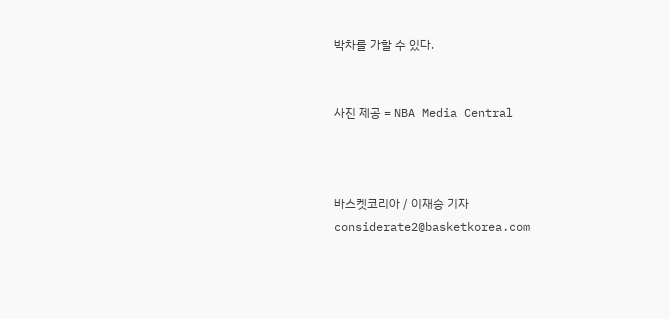박차를 가할 수 있다.


사진 제공 = NBA Media Central



바스켓코리아 / 이재승 기자 considerate2@basketkorea.com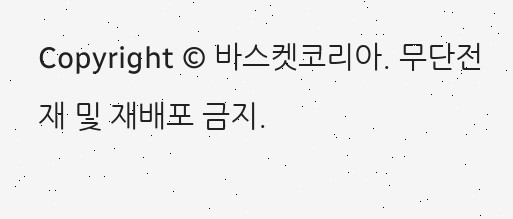Copyright © 바스켓코리아. 무단전재 및 재배포 금지.